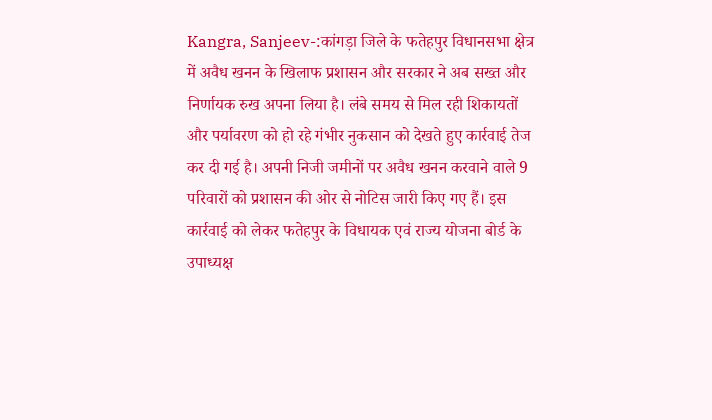Kangra, Sanjeev-:कांगड़ा जिले के फतेहपुर विधानसभा क्षेत्र में अवैध खनन के खिलाफ प्रशासन और सरकार ने अब सख्त और निर्णायक रुख अपना लिया है। लंबे समय से मिल रही शिकायतों और पर्यावरण को हो रहे गंभीर नुकसान को देखते हुए कार्रवाई तेज कर दी गई है। अपनी निजी जमीनों पर अवैध खनन करवाने वाले 9 परिवारों को प्रशासन की ओर से नोटिस जारी किए गए हैं। इस कार्रवाई को लेकर फतेहपुर के विधायक एवं राज्य योजना बोर्ड के उपाध्यक्ष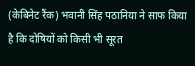(केबिनेट रैंक) भवानी सिंह पठानिया ने साफ किया है कि दोषियों को किसी भी सूरत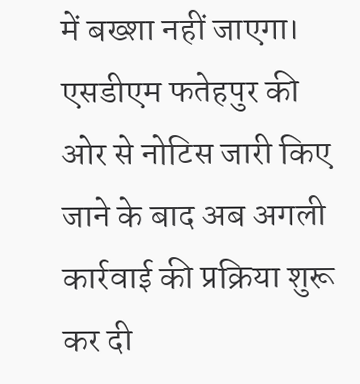में बख्शा नहीं जाएगा।
एसडीएम फतेहपुर की ओर से नोटिस जारी किए जाने के बाद अब अगली कार्रवाई की प्रक्रिया शुरू कर दी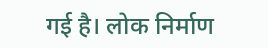गई है। लोक निर्माण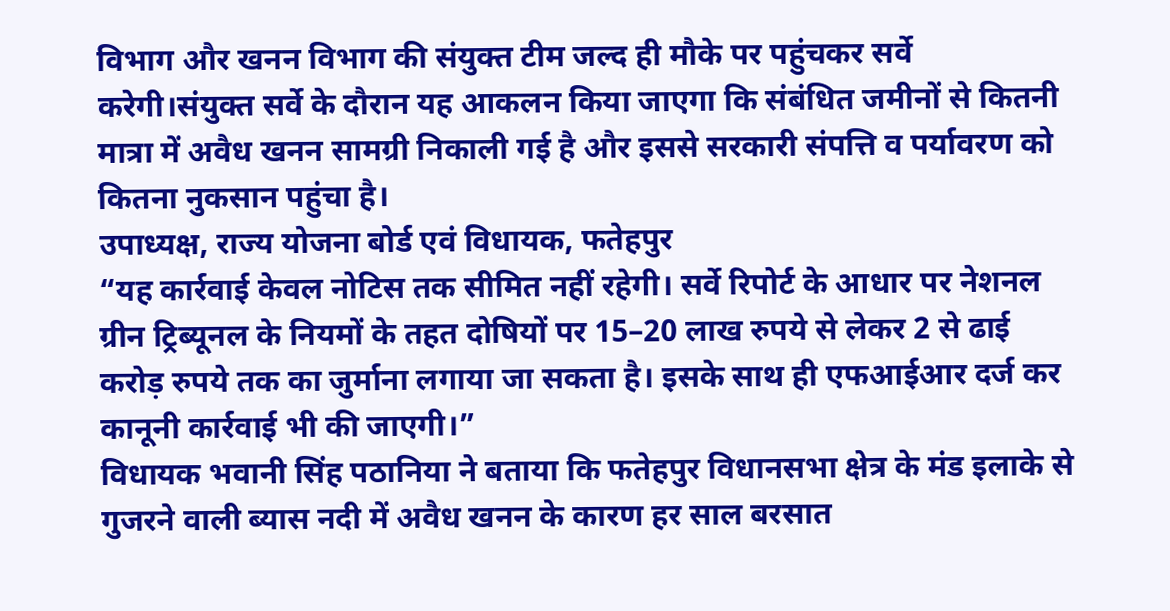विभाग और खनन विभाग की संयुक्त टीम जल्द ही मौके पर पहुंचकर सर्वे करेगी।संयुक्त सर्वे के दौरान यह आकलन किया जाएगा कि संबंधित जमीनों से कितनी मात्रा में अवैध खनन सामग्री निकाली गई है और इससे सरकारी संपत्ति व पर्यावरण को कितना नुकसान पहुंचा है।
उपाध्यक्ष, राज्य योजना बोर्ड एवं विधायक, फतेहपुर
“यह कार्रवाई केवल नोटिस तक सीमित नहीं रहेगी। सर्वे रिपोर्ट के आधार पर नेशनल ग्रीन ट्रिब्यूनल के नियमों के तहत दोषियों पर 15–20 लाख रुपये से लेकर 2 से ढाई करोड़ रुपये तक का जुर्माना लगाया जा सकता है। इसके साथ ही एफआईआर दर्ज कर कानूनी कार्रवाई भी की जाएगी।”
विधायक भवानी सिंह पठानिया ने बताया कि फतेहपुर विधानसभा क्षेत्र के मंड इलाके से गुजरने वाली ब्यास नदी में अवैध खनन के कारण हर साल बरसात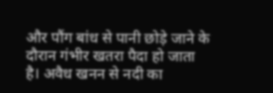और पौंग बांध से पानी छोड़े जाने के दौरान गंभीर खतरा पैदा हो जाता है। अवैध खनन से नदी का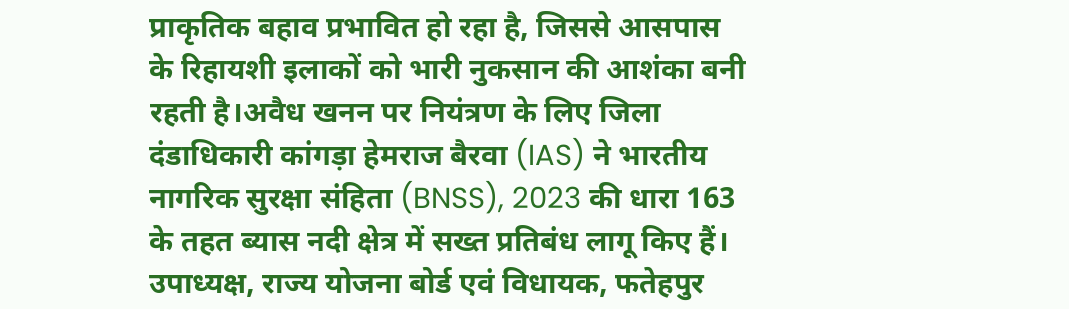प्राकृतिक बहाव प्रभावित हो रहा है, जिससे आसपास के रिहायशी इलाकों को भारी नुकसान की आशंका बनी रहती है।अवैध खनन पर नियंत्रण के लिए जिला दंडाधिकारी कांगड़ा हेमराज बैरवा (IAS) ने भारतीय नागरिक सुरक्षा संहिता (BNSS), 2023 की धारा 163 के तहत ब्यास नदी क्षेत्र में सख्त प्रतिबंध लागू किए हैं।
उपाध्यक्ष, राज्य योजना बोर्ड एवं विधायक, फतेहपुर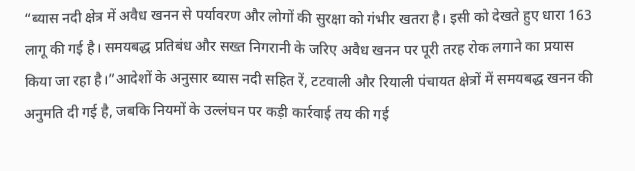“ब्यास नदी क्षेत्र में अवैध खनन से पर्यावरण और लोगों की सुरक्षा को गंभीर खतरा है। इसी को देखते हुए धारा 163 लागू की गई है। समयबद्ध प्रतिबंध और सख्त निगरानी के जरिए अवैध खनन पर पूरी तरह रोक लगाने का प्रयास किया जा रहा है।”आदेशों के अनुसार ब्यास नदी सहित रें, टटवाली और रियाली पंचायत क्षेत्रों में समयबद्ध खनन की अनुमति दी गई है, जबकि नियमों के उल्लंघन पर कड़ी कार्रवाई तय की गई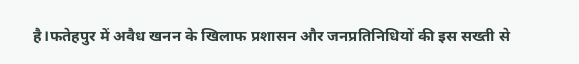है।फतेहपुर में अवैध खनन के खिलाफ प्रशासन और जनप्रतिनिधियों की इस सख्ती से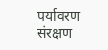पर्यावरण संरक्षण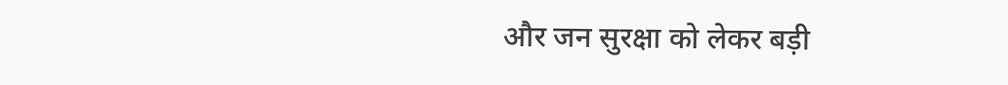और जन सुरक्षा को लेकर बड़ी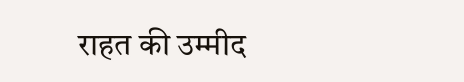राहत की उम्मीद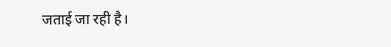जताई जा रही है।